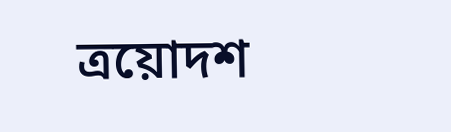ত্রয়োদশ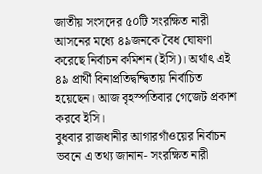জাতীয় সংসদের ৫০টি সংরক্ষিত নারী আসনের মধ্যে ৪৯জনকে বৈধ ঘোষণা করেছে নির্বাচন কমিশন (ইসি)। অর্থাৎ এই ৪৯ প্রার্থী বিনাপ্রতিদ্বন্দ্বিতায় নির্বাচিত হয়েছেন। আজ বৃহস্পতিবার গেজেট প্রকাশ করবে ইসি।
বুধবার রাজধানীর আগারগাঁওয়ের নির্বাচন ভবনে এ তথ্য জানান- সংরক্ষিত নারী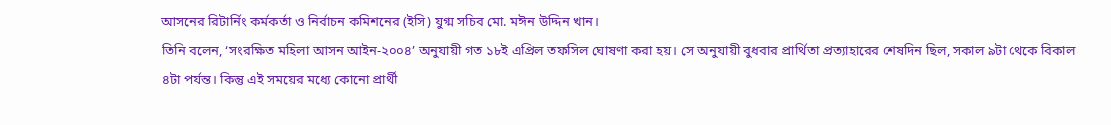আসনের রিটার্নিং কর্মকর্তা ও নির্বাচন কমিশনের (ইসি) যুগ্ম সচিব মো. মঈন উদ্দিন খান।
তিনি বলেন, ‘সংরক্ষিত মহিলা আসন আইন-২০০৪’ অনুযায়ী গত ১৮ই এপ্রিল তফসিল ঘোষণা করা হয়। সে অনুযায়ী বুধবার প্রার্থিতা প্রত্যাহারের শেষদিন ছিল, সকাল ৯টা থেকে বিকাল ৪টা পর্যন্ত। কিন্তু এই সময়ের মধ্যে কোনো প্রার্থী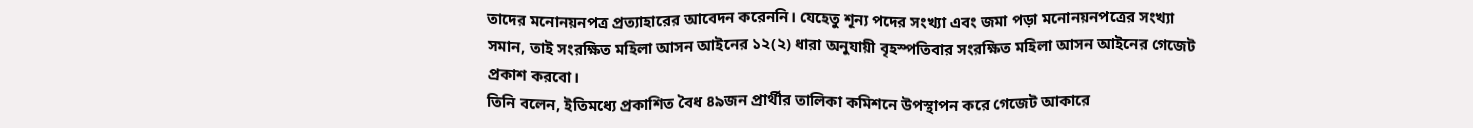তাদের মনোনয়নপত্র প্রত্যাহারের আবেদন করেননি। যেহেতু শূন্য পদের সংখ্যা এবং জমা পড়া মনোনয়নপত্রের সংখ্যা সমান, তাই সংরক্ষিত মহিলা আসন আইনের ১২(২) ধারা অনুযায়ী বৃহস্পতিবার সংরক্ষিত মহিলা আসন আইনের গেজেট প্রকাশ করবো।
তিনি বলেন, ইতিমধ্যে প্রকাশিত বৈধ ৪৯জন প্রার্থীর তালিকা কমিশনে উপস্থাপন করে গেজেট আকারে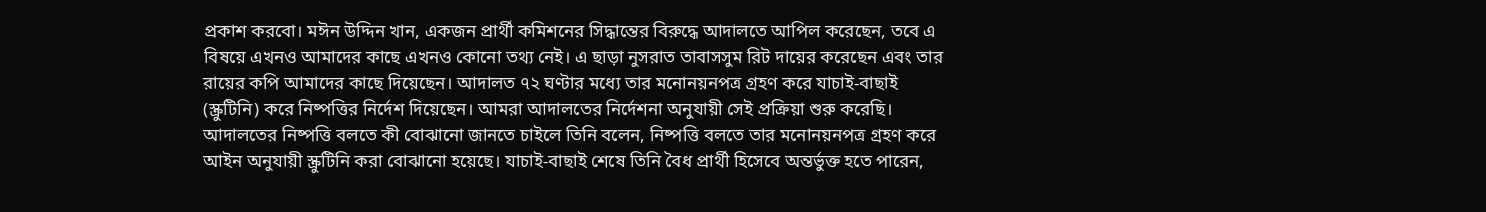প্রকাশ করবো। মঈন উদ্দিন খান, একজন প্রার্থী কমিশনের সিদ্ধান্তের বিরুদ্ধে আদালতে আপিল করেছেন, তবে এ বিষয়ে এখনও আমাদের কাছে এখনও কোনো তথ্য নেই। এ ছাড়া নুসরাত তাবাসসুম রিট দায়ের করেছেন এবং তার রায়ের কপি আমাদের কাছে দিয়েছেন। আদালত ৭২ ঘণ্টার মধ্যে তার মনোনয়নপত্র গ্রহণ করে যাচাই-বাছাই (স্ক্রুটিনি) করে নিষ্পত্তির নির্দেশ দিয়েছেন। আমরা আদালতের নির্দেশনা অনুযায়ী সেই প্রক্রিয়া শুরু করেছি।
আদালতের নিষ্পত্তি বলতে কী বোঝানো জানতে চাইলে তিনি বলেন, নিষ্পত্তি বলতে তার মনোনয়নপত্র গ্রহণ করে আইন অনুযায়ী স্ক্রুটিনি করা বোঝানো হয়েছে। যাচাই-বাছাই শেষে তিনি বৈধ প্রার্থী হিসেবে অন্তর্ভুক্ত হতে পারেন,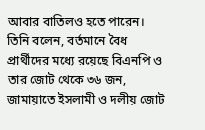আবার বাতিলও হতে পারেন।
তিনি বলেন, বর্তমানে বৈধ প্রার্থীদের মধ্যে রয়েছে বিএনপি ও তার জোট থেকে ৩৬ জন, জামায়াতে ইসলামী ও দলীয় জোট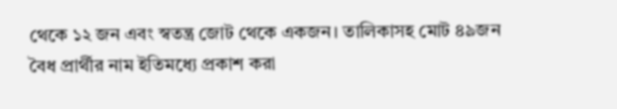থেকে ১২ জন এবং স্বতন্ত্র জোট থেকে একজন। তালিকাসহ মোট ৪৯জন বৈধ প্রার্থীর নাম ইতিমধ্যে প্রকাশ করা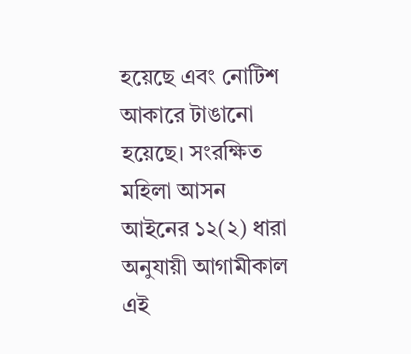হয়েছে এবং নোটিশ আকারে টাঙানো হয়েছে। সংরক্ষিত মহিলা আসন আইনের ১২(২) ধারা অনুযায়ী আগামীকাল এই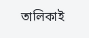তালিকাই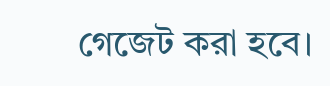গেজেট করা হবে।